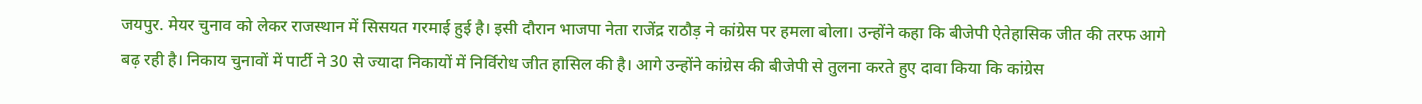जयपुर. मेयर चुनाव को लेकर राजस्थान में सिसयत गरमाई हुई है। इसी दौरान भाजपा नेता राजेंद्र राठौड़ ने कांग्रेस पर हमला बोला। उन्होंने कहा कि बीजेपी ऐतेहासिक जीत की तरफ आगे बढ़ रही है। निकाय चुनावों में पार्टी ने 30 से ज्यादा निकायों में निर्विरोध जीत हासिल की है। आगे उन्होंने कांग्रेस की बीजेपी से तुलना करते हुए दावा किया कि कांग्रेस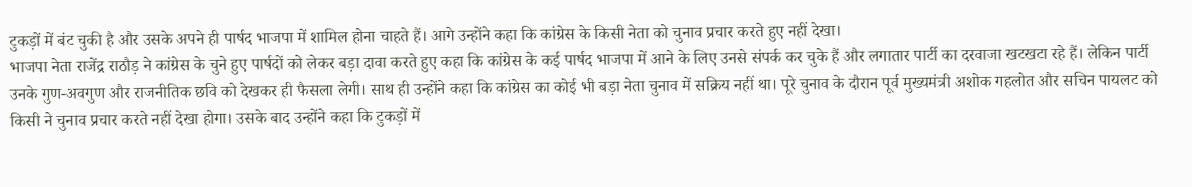टुकड़ों में बंट चुकी है और उसके अपने ही पार्षद भाजपा में शामिल होना चाहते हैं। आगे उन्होंने कहा कि कांग्रेस के किसी नेता को चुनाव प्रचार करते हुए नहीं देखा।
भाजपा नेता राजेंद्र राठौड़ ने कांग्रेस के चुने हुए पार्षदों को लेकर बड़ा दावा करते हुए कहा कि कांग्रेस के कई पार्षद भाजपा में आने के लिए उनसे संपर्क कर चुके हैं और लगातार पार्टी का दरवाजा खटखटा रहे हैं। लेकिन पार्टी उनके गुण-अवगुण और राजनीतिक छवि को देखकर ही फैसला लेगी। साथ ही उन्होंने कहा कि कांग्रेस का कोई भी बड़ा नेता चुनाव में सक्रिय नहीं था। पूरे चुनाव के दौरान पूर्व मुख्यमंत्री अशोक गहलोत और सचिन पायलट को किसी ने चुनाव प्रचार करते नहीं देखा होगा। उसके बाद उन्होंने कहा कि टुकड़ों में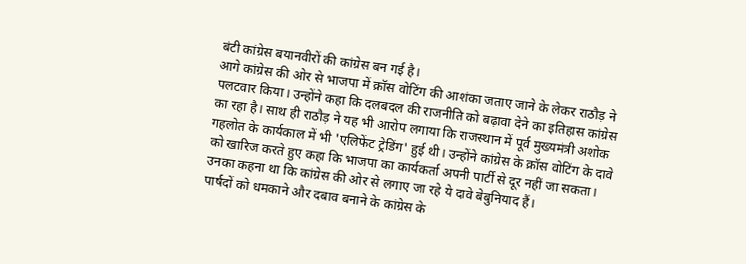बंटी कांग्रेस बयानवीरों की कांग्रेस बन गई है।
आगे कांग्रेस की ओर से भाजपा में क्रॉस वोटिंग की आशंका जताए जाने के लेकर राठौड़ ने पलटवार किया। उन्होंने कहा कि दलबदल की राजनीति को बढ़ावा देने का इतिहास कांग्रेस का रहा है। साथ ही राठौड़ ने यह भी आरोप लगाया कि राजस्थान में पूर्व मुख्यमंत्री अशोक गहलोत के कार्यकाल में भी 'एलिफेंट ट्रेडिंग' हुई थी। उन्होंने कांग्रेस के क्रॉस वोटिंग के दावे को खारिज करते हुए कहा कि भाजपा का कार्यकर्ता अपनी पार्टी से दूर नहीं जा सकता। उनका कहना था कि कांग्रेस की ओर से लगाए जा रहे ये दावे बेबुनियाद हैं।
पार्षदों को धमकाने और दबाव बनाने के कांग्रेस के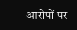आरोपों पर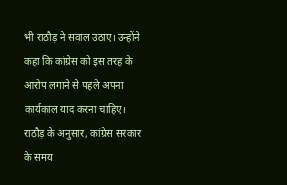भी राठौड़ ने सवाल उठाए। उन्होंने कहा कि कांग्रेस को इस तरह के आरोप लगाने से पहले अपना कार्यकाल याद करना चाहिए। राठौड़ के अनुसार, कांग्रेस सरकार के समय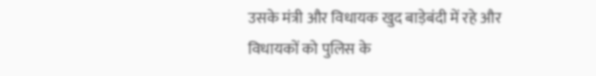उसके मंत्री और विधायक खुद बाड़ेबंदी में रहे और विधायकों को पुलिस के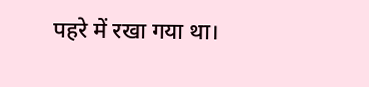पहरे में रखा गया था।